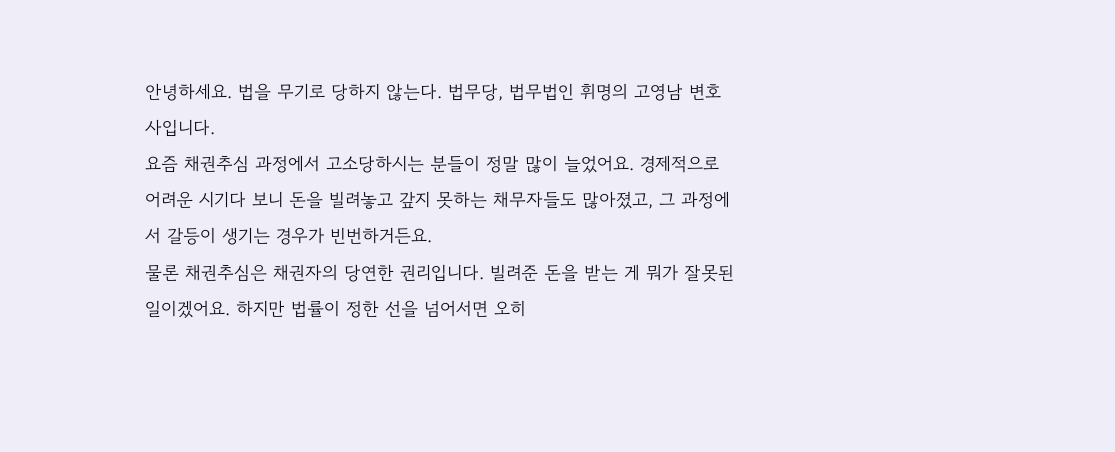안녕하세요. 법을 무기로 당하지 않는다. 법무당, 법무법인 휘명의 고영남 변호사입니다.
요즘 채권추심 과정에서 고소당하시는 분들이 정말 많이 늘었어요. 경제적으로 어려운 시기다 보니 돈을 빌려놓고 갚지 못하는 채무자들도 많아졌고, 그 과정에서 갈등이 생기는 경우가 빈번하거든요.
물론 채권추심은 채권자의 당연한 권리입니다. 빌려준 돈을 받는 게 뭐가 잘못된 일이겠어요. 하지만 법률이 정한 선을 넘어서면 오히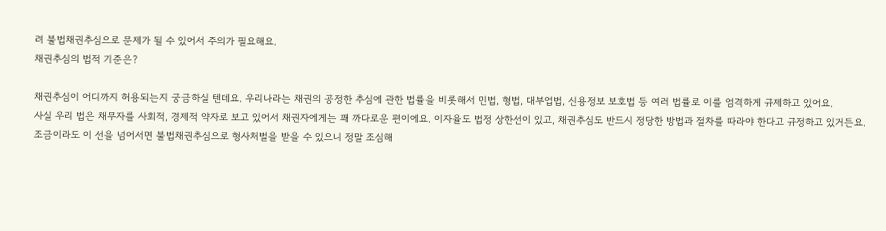려 불법채권추심으로 문제가 될 수 있어서 주의가 필요해요.
채권추심의 법적 기준은?

채권추심이 어디까지 허용되는지 궁금하실 텐데요. 우리나라는 채권의 공정한 추심에 관한 법률을 비롯해서 민법, 형법, 대부업법, 신용정보 보호법 등 여러 법률로 이를 엄격하게 규제하고 있어요.
사실 우리 법은 채무자를 사회적, 경제적 약자로 보고 있어서 채권자에게는 꽤 까다로운 편이에요. 이자율도 법정 상한선이 있고, 채권추심도 반드시 정당한 방법과 절차를 따라야 한다고 규정하고 있거든요.
조금이라도 이 선을 넘어서면 불법채권추심으로 형사처벌을 받을 수 있으니 정말 조심해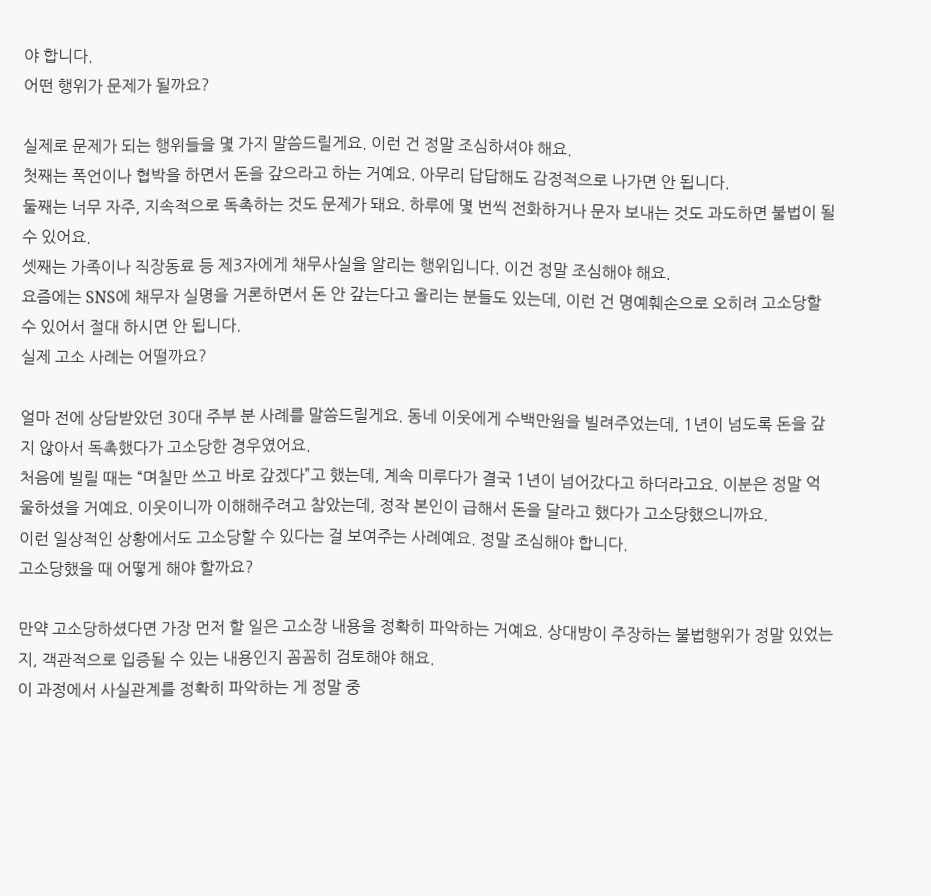야 합니다.
어떤 행위가 문제가 될까요?

실제로 문제가 되는 행위들을 몇 가지 말씀드릴게요. 이런 건 정말 조심하셔야 해요.
첫째는 폭언이나 협박을 하면서 돈을 갚으라고 하는 거예요. 아무리 답답해도 감정적으로 나가면 안 됩니다.
둘째는 너무 자주, 지속적으로 독촉하는 것도 문제가 돼요. 하루에 몇 번씩 전화하거나 문자 보내는 것도 과도하면 불법이 될 수 있어요.
셋째는 가족이나 직장동료 등 제3자에게 채무사실을 알리는 행위입니다. 이건 정말 조심해야 해요.
요즘에는 SNS에 채무자 실명을 거론하면서 돈 안 갚는다고 올리는 분들도 있는데, 이런 건 명예훼손으로 오히려 고소당할 수 있어서 절대 하시면 안 됩니다.
실제 고소 사례는 어떨까요?

얼마 전에 상담받았던 30대 주부 분 사례를 말씀드릴게요. 동네 이웃에게 수백만원을 빌려주었는데, 1년이 넘도록 돈을 갚지 않아서 독촉했다가 고소당한 경우였어요.
처음에 빌릴 때는 “며칠만 쓰고 바로 갚겠다”고 했는데, 계속 미루다가 결국 1년이 넘어갔다고 하더라고요. 이분은 정말 억울하셨을 거예요. 이웃이니까 이해해주려고 참았는데, 정작 본인이 급해서 돈을 달라고 했다가 고소당했으니까요.
이런 일상적인 상황에서도 고소당할 수 있다는 걸 보여주는 사례예요. 정말 조심해야 합니다.
고소당했을 때 어떻게 해야 할까요?

만약 고소당하셨다면 가장 먼저 할 일은 고소장 내용을 정확히 파악하는 거예요. 상대방이 주장하는 불법행위가 정말 있었는지, 객관적으로 입증될 수 있는 내용인지 꼼꼼히 검토해야 해요.
이 과정에서 사실관계를 정확히 파악하는 게 정말 중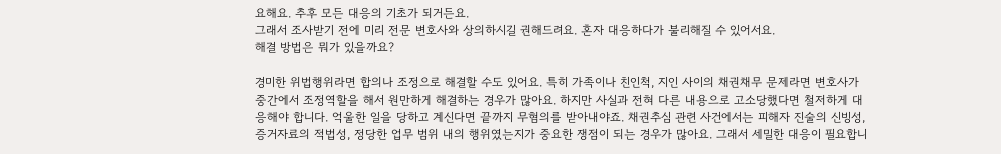요해요. 추후 모든 대응의 기초가 되거든요.
그래서 조사받기 전에 미리 전문 변호사와 상의하시길 권해드려요. 혼자 대응하다가 불리해질 수 있어서요.
해결 방법은 뭐가 있을까요?

경미한 위법행위라면 합의나 조정으로 해결할 수도 있어요. 특히 가족이나 친인척, 지인 사이의 채권채무 문제라면 변호사가 중간에서 조정역할을 해서 원만하게 해결하는 경우가 많아요. 하지만 사실과 전혀 다른 내용으로 고소당했다면 철저하게 대응해야 합니다. 억울한 일을 당하고 계신다면 끝까지 무혐의를 받아내야죠. 채권추심 관련 사건에서는 피해자 진술의 신빙성, 증거자료의 적법성, 정당한 업무 범위 내의 행위였는지가 중요한 쟁점이 되는 경우가 많아요. 그래서 세밀한 대응이 필요합니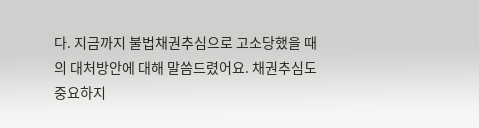다. 지금까지 불법채권추심으로 고소당했을 때의 대처방안에 대해 말씀드렸어요. 채권추심도 중요하지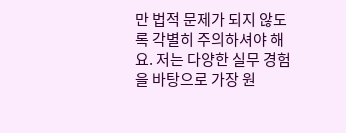만 법적 문제가 되지 않도록 각별히 주의하셔야 해요. 저는 다양한 실무 경험을 바탕으로 가장 원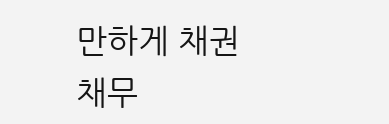만하게 채권채무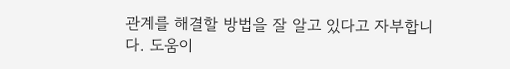관계를 해결할 방법을 잘 알고 있다고 자부합니다. 도움이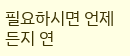필요하시면 언제든지 연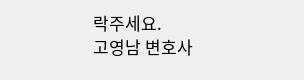락주세요.
고영남 변호사